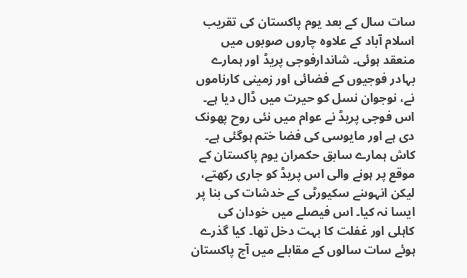سات سال کے بعد یوم پاکستان کی تقریب اسلام آباد کے علاوہ چاروں صوبوں میں منعقد ہوئی۔ شاندارفوجی پریڈ اور ہمارے بہادر فوجیوں کے فضائی اور زمینی کارناموں نے، نوجوان نسل کو حیرت میں ڈال دیا ہے۔ اس فوجی پریڈ نے عوام میں نئی روح پھونک دی ہے اور مایوسی کی فضا ختم ہوگئی ہے۔ کاش ہمارے سابق حکمران یوم پاکستان کے موقع پر ہونے والی اس پریڈ کو جاری رکھتے، لیکن انہوںنے سکیورٹی کے خدشات کی بنا پر ایسا نہ کیا۔ اس فیصلے میں خودان کی کاہلی اور غفلت کا بہت دخل تھا۔ کیا گذرے ہوئے سات سالوں کے مقابلے میں آج پاکستان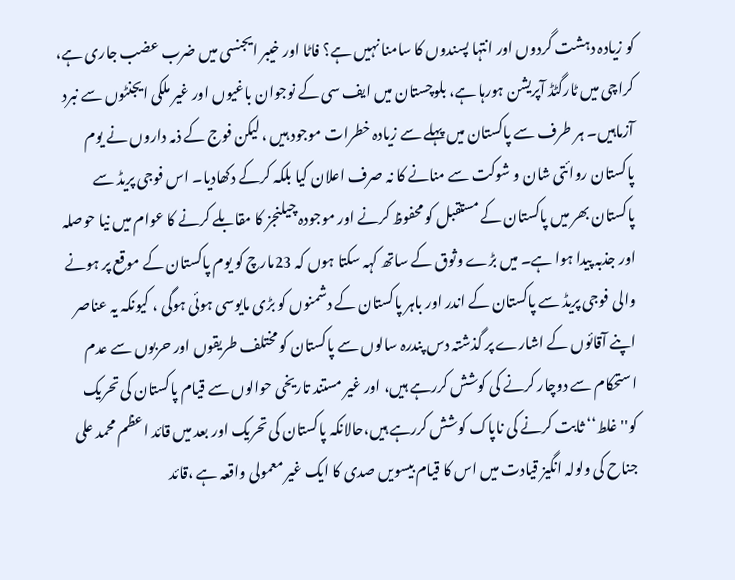کو زیادہ دہشت گردوں اور انتہا پسندوں کا سامنا نہیں ہے؟ فاٹا اور خیبر ایجنسی میں ضرب عضب جاری ہے، کراچی میں ٹارگٹڈ آپریشن ہورہا ہے، بلوچستان میں ایف سی کے نوجوان باغیوں اور غیر ملکی ایجنٹوں سے نبرد آزماہیں۔ ہر طرف سے پاکستان میں پہلے سے زیادہ خطرات موجود ہیں ، لیکن فوج کے ذمہ داروں نے یوم پاکستان روائتی شان و شوکت سے منانے کا نہ صرف اعلان کیا بلکہ کرکے دکھادیا۔ اس فوجی پریڈ سے پاکستان بھر میں پاکستان کے مستقبل کو محفوظ کرنے اور موجودہ چیلنجز کا مقابلے کرنے کا عوام میں نیا حوصلہ اور جذبہ پیدا ہوا ہے۔ میں بڑے وثوق کے ساتھ کہہ سکتا ہوں کہ 23مارچ کو یوم پاکستان کے موقع پر ہونے والی فوجی پریڈ سے پاکستان کے اندر اور باہر پاکستان کے دشمنوں کو بڑی مایوسی ہوئی ہوگی ، کیونکہ یہ عناصر اپنے آقائوں کے اشارے پر گذشتہ دس پندرہ سالوں سے پاکستان کو مختلف طریقوں اور حربوں سے عدم استحکام سے دوچار کرنے کی کوشش کررہے ہیں، اور غیر مستند تاریخی حوالوں سے قیام پاکستان کی تحریک کو''غلط‘‘ ثابت کرنے کی ناپاک کوشش کررہے ہیں،حالانکہ پاکستان کی تحریک اور بعد میں قائد اعظم محمد علی جناح کی ولولہ انگیز قیادت میں اس کا قیام بیسویں صدی کا ایک غیر معمولی واقعہ ہے ،قائد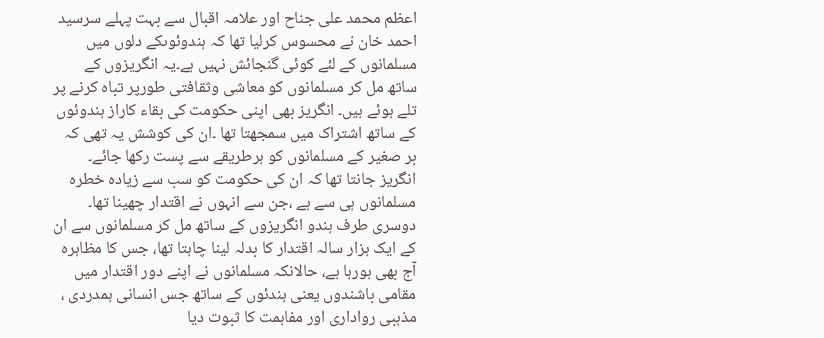اعظم محمد علی جناح اور علامہ اقبال سے بہت پہلے سرسید احمد خان نے محسوس کرلیا تھا کہ ہندوئوںکے دلوں میں مسلمانوں کے لئے کوئی گنجائش نہیں ہے۔یہ انگریزوں کے ساتھ مل کر مسلمانوں کو معاشی وثقافتی طورپر تباہ کرنے پر تلے ہوئے ہیں۔ انگریز بھی اپنی حکومت کی بقاء کاراز ہندوئوں کے ساتھ اشتراک میں سمجھتا تھا ۔ان کی کوشش یہ تھی کہ بر صغیر کے مسلمانوں کو ہرطریقے سے پست رکھا جائے۔ انگریز جانتا تھا کہ ان کی حکومت کو سب سے زیادہ خطرہ مسلمانوں ہی سے ہے ،جن سے انہوں نے اقتدار چھینا تھا۔ دوسری طرف ہندو انگریزوں کے ساتھ مل کر مسلمانوں سے ان کے ایک ہزار سالہ اقتدار کا بدلہ لینا چاہتا تھا، جس کا مظاہرہ آج بھی ہورہا ہے، حالانکہ مسلمانوں نے اپنے دور اقتدار میں مقامی باشندوں یعنی ہندئوں کے ساتھ جس انسانی ہمدردی ، مذہبی رواداری اور مفاہمت کا ثبوت دیا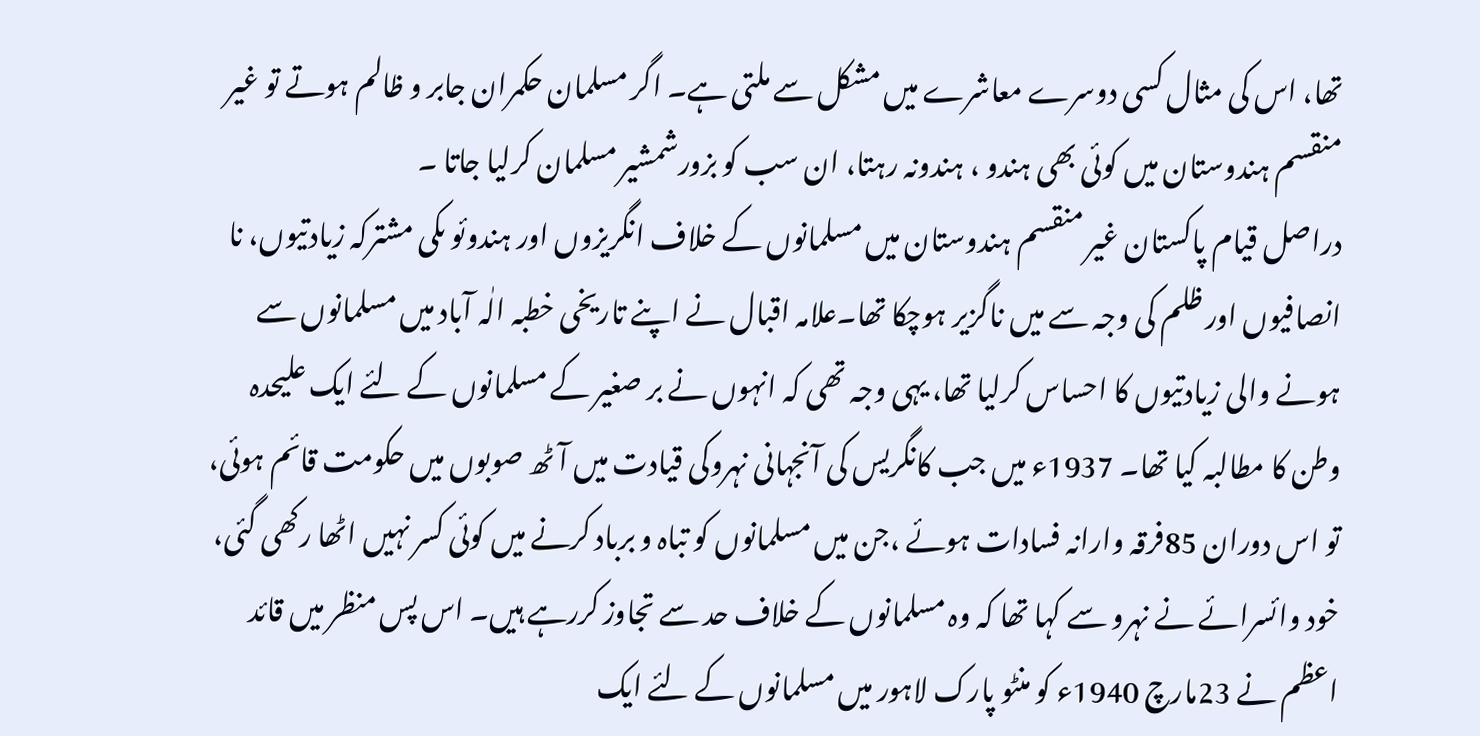تھا، اس کی مثال کسی دوسرے معاشرے میں مشکل سے ملتی ہے۔ اگر مسلمان حکمران جابر و ظالم ہوتے تو غیر منقسم ہندوستان میں کوئی بھی ہندو ، ہندونہ رہتا، ان سب کو بزورشمشیر مسلمان کرلیا جاتا ۔
دراصل قیام پاکستان غیر منقسم ہندوستان میں مسلمانوں کے خلاف انگریزوں اور ہندوئو ںکی مشترکہ زیادتیوں، نا انصافیوں اور ظلم کی وجہ سے میں ناگزیر ہوچکا تھا۔علامہ اقبال نے اپنے تاریخی خطبہ الٰہ آباد میں مسلمانوں سے ہونے والی زیادتیوں کا احساس کرلیا تھا، یہی وجہ تھی کہ انہوں نے بر صغیر کے مسلمانوں کے لئے ایک علیحدہ وطن کا مطالبہ کیا تھا۔ 1937ء میں جب کانگریس کی آنجہانی نہروکی قیادت میں آٹھ صوبوں میں حکومت قائم ہوئی، تو اس دوران 85فرقہ وارانہ فسادات ہوئے ،جن میں مسلمانوں کو تباہ و برباد کرنے میں کوئی کسر نہیں اٹھا رکھی گئی، خود وائسرائے نے نہرو سے کہا تھا کہ وہ مسلمانوں کے خلاف حد سے تجاوز کررہے ہیں۔ اس پس منظر میں قائد اعظم نے 23مارچ 1940ء کو منٹو پارک لاہور میں مسلمانوں کے لئے ایک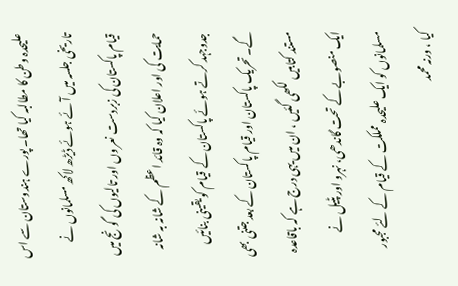علیحدہ وطن کا مطالبہ کیا تھا۔ پورے ہندوستان سے اس تاریخی جلسہ میں آئے ہوئے ڈیڑھ لاکھ مسلمانوں نے قیام پاکستان کی زبردست نعروں اور تالیوں کی گونج میں حمایت کی اور اعلان کیا کہ وہ قائد اعظم کے شانہ بہ شانہ جدوجہد کرتے ہوئے پاکستان کے قیام کو یقینی بنائیں گے۔ تحریک پاکستان اور قیام پاکستان کے بعد جتنی بھی
مستند کتابیں لکھی گئیں ، ان میں یہی درج ہے کہ باقاعدہ ایک منصوبے کے تحت گاندھی، نہرو اور پٹیل نے مسلمانوں کو ایک علیحدہ مملکت کے قیام کے لئے مجبور کیا ، ورنہ محمد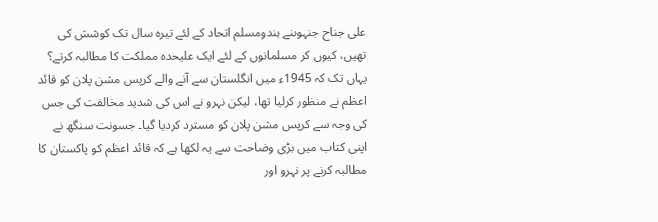علی جناح جنہوںنے ہندومسلم اتحاد کے لئے تیرہ سال تک کوشش کی تھیں، کیوں کر مسلمانوں کے لئے ایک علیحدہ مملکت کا مطالبہ کرتے؟ یہاں تک کہ 1945ء میں انگلستان سے آنے والے کرپس مشن پلان کو قائد اعظم نے منظور کرلیا تھا، لیکن نہرو نے اس کی شدید مخالفت کی جس کی وجہ سے کرپس مشن پلان کو مسترد کردیا گیا۔ جسونت سنگھ نے اپنی کتاب میں بڑی وضاحت سے یہ لکھا ہے کہ قائد اعظم کو پاکستان کا مطالبہ کرنے پر نہرو اور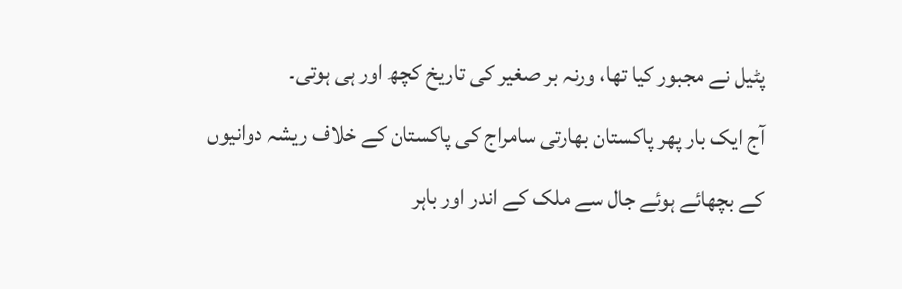پٹیل نے مجبور کیا تھا، ورنہ بر صغیر کی تاریخ کچھ اور ہی ہوتی۔
آج ایک بار پھر پاکستان بھارتی سامراج کی پاکستان کے خلاف ریشہ دوانیوں کے بچھائے ہوئے جال سے ملک کے اندر اور باہر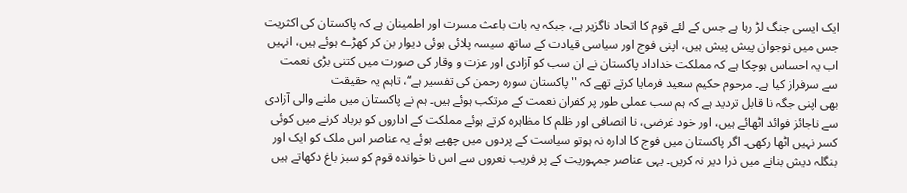ایک ایسی جنگ لڑ رہا ہے جس کے لئے قوم کا اتحاد ناگزیر ہے، جبکہ یہ بات باعث مسرت اور اطمینان ہے کہ پاکستان کی اکثریت جس میں نوجوان پیش پیش ہیں، اپنی فوج اور سیاسی قیادت کے ساتھ سیسہ پلائی ہوئی دیوار بن کر کھڑے ہوئے ہیں، انہیں اب یہ احساس ہوچکا ہے کہ مملکت خداداد پاکستان نے ان سب کو آزادی اور عزت و وقار کی صورت میں کتنی بڑی نعمت سے سرفراز کیا ہے۔ مرحوم حکیم سعید فرمایا کرتے تھے کہ ''پاکستان سورہ رحمن کی تفسیر ہے‘‘، تاہم یہ حقیقت
بھی اپنی جگہ نا قابل تردید ہے کہ ہم سب عملی طور پر کفران نعمت کے مرتکب ہوئے ہیں۔ ہم نے پاکستان میں ملنے والی آزادی سے ناجائز فوائد اٹھائے ہیں، اور خود غرضی، نا انصافی اور ظلم کا مظاہرہ کرتے ہوئے مملکت کے اداروں کو برباد کرنے میں کوئی کسر نہیں اٹھا رکھی۔ اگر پاکستان میں فوج کا ادارہ نہ ہوتو سیاست کے پردوں میں چھپے ہوئے یہ عناصر اس ملک کو ایک اور بنگلہ دیش بنانے میں ذرا دیر نہ کریں۔ یہی عناصر جمہوریت کے پر فریب نعروں سے اس نا خواندہ قوم کو سبز باغ دکھاتے ہیں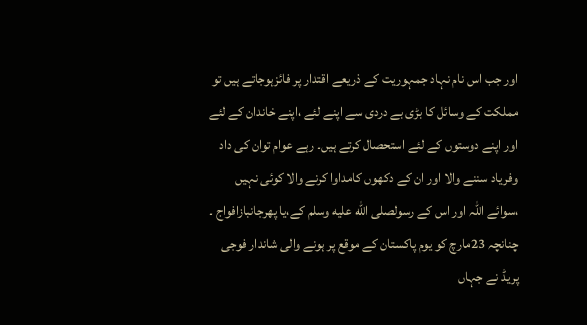اور جب اس نام نہاد جمہوریت کے ذریعے اقتدار پر فائزہوجاتے ہیں تو مملکت کے وسائل کا بڑی بے دردی سے اپنے لئے ،اپنے خاندان کے لئے اور اپنے دوستوں کے لئے استحصال کرتے ہیں۔ رہے عوام توان کی داد وفریاد سننے والا اور ان کے دکھوں کامداوا کرنے والا کوئی نہیں ،سوائے اللہ اور اس کے رسولصلى الله عليه وسلم کے،یا پھرجانبازافواج ۔
چنانچہ 23مارچ کو یوم پاکستان کے موقع پر ہونے والی شاندار فوجی پریڈ نے جہاں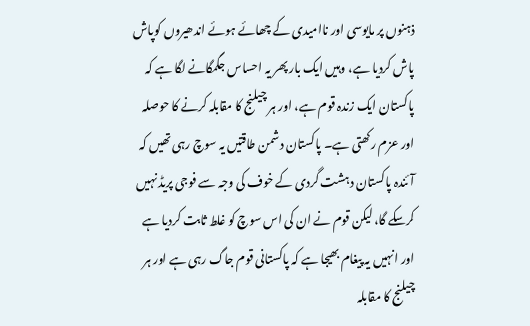ذہنوں پر مایوسی اور ناامیدی کے چھائے ہوئے اندھیروں کوپاش پاش کردیا ہے، وہیں ایک بار پھر یہ احساس جگمگانے لگا ہے کہ پاکستان ایک زندہ قوم ہے، اور ہر چیلنج کا مقابلہ کرنے کا حوصلہ اور عزم رکھتی ہے۔ پاکستان دشمن طاقتیں یہ سوچ رہی تھیں کہ آئندہ پاکستان دہشت گردی کے خوف کی وجہ سے فوجی پریڈ نہیں کرسکے گا، لیکن قوم نے ان کی اس سوچ کو غلط ثابت کردیا ہے اور انہیں یہ پیغام بھیجا ہے کہ پاکستانی قوم جاگ رہی ہے اور ہر چیلنج کا مقابلہ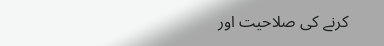کرنے کی صلاحیت اور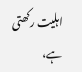اہلیت رکھتی ہے،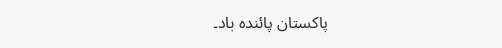پاکستان پائندہ باد۔